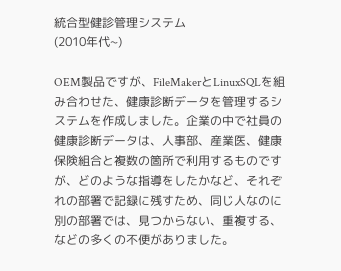統合型健診管理システム
(2010年代~)

OEM製品ですが、FileMakerとLinuxSQLを組み合わせた、健康診断データを管理するシステムを作成しました。企業の中で社員の健康診断データは、人事部、産業医、健康保険組合と複数の箇所で利用するものですが、どのような指導をしたかなど、それぞれの部署で記録に残すため、同じ人なのに別の部署では、見つからない、重複する、などの多くの不便がありました。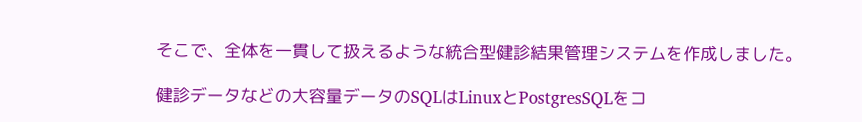そこで、全体を一貫して扱えるような統合型健診結果管理システムを作成しました。

健診データなどの大容量データのSQLはLinuxとPostgresSQLをコ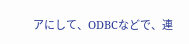アにして、ODBCなどで、連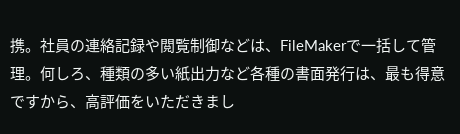携。社員の連絡記録や閲覧制御などは、FileMakerで一括して管理。何しろ、種類の多い紙出力など各種の書面発行は、最も得意ですから、高評価をいただきまし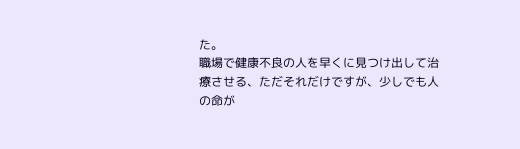た。
職場で健康不良の人を早くに見つけ出して治療させる、ただそれだけですが、少しでも人の命が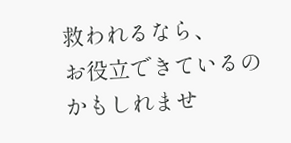救われるなら、
お役立できているのかもしれませ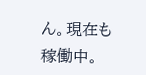ん。現在も稼働中。